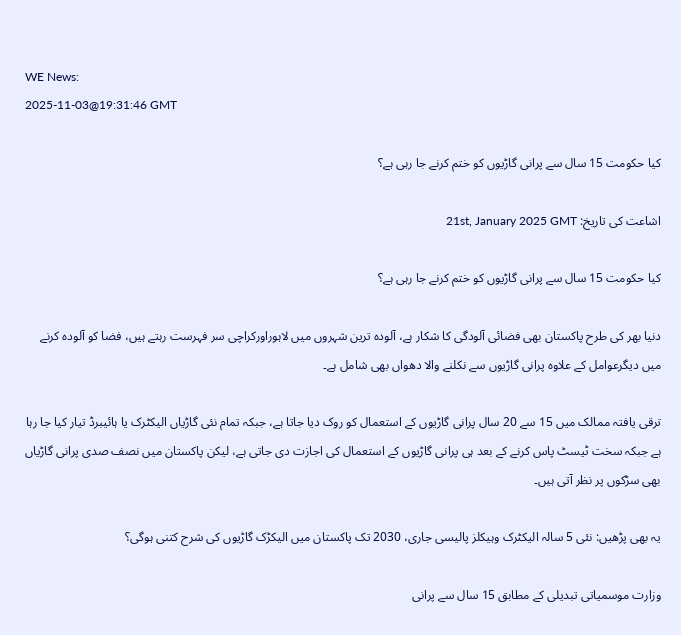WE News:
2025-11-03@19:31:46 GMT

کیا حکومت 15 سال سے پرانی گاڑیوں کو ختم کرنے جا رہی ہے؟

اشاعت کی تاریخ: 21st, January 2025 GMT

کیا حکومت 15 سال سے پرانی گاڑیوں کو ختم کرنے جا رہی ہے؟

دنیا بھر کی طرح پاکستان بھی فضائی آلودگی کا شکار ہے، آلودہ ترین شہروں میں لاہوراورکراچی سر فہرست رہتے ہیں، فضا کو آلودہ کرنے میں دیگرعوامل کے علاوہ پرانی گاڑیوں سے نکلنے والا دھواں بھی شامل ہے۔

ترقی یافتہ ممالک میں 15 سے 20 سال پرانی گاڑیوں کے استعمال کو روک دیا جاتا ہے، جبکہ تمام نئی گاڑیاں الیکٹرک یا ہائیبرڈ تیار کیا جا رہا ہے جبکہ سخت ٹیسٹ پاس کرنے کے بعد ہی پرانی گاڑیوں کے استعمال کی اجازت دی جاتی ہے، لیکن پاکستان میں نصف صدی پرانی گاڑیاں بھی سڑکوں پر نظر آتی ہیں۔

یہ بھی پڑھیں: نئی 5 سالہ الیکٹرک وہیکلز پالیسی جاری، 2030 تک پاکستان میں الیکڑک گاڑیوں کی شرح کتنی ہوگی؟

وزارت موسمیاتی تبدیلی کے مطابق 15 سال سے پرانی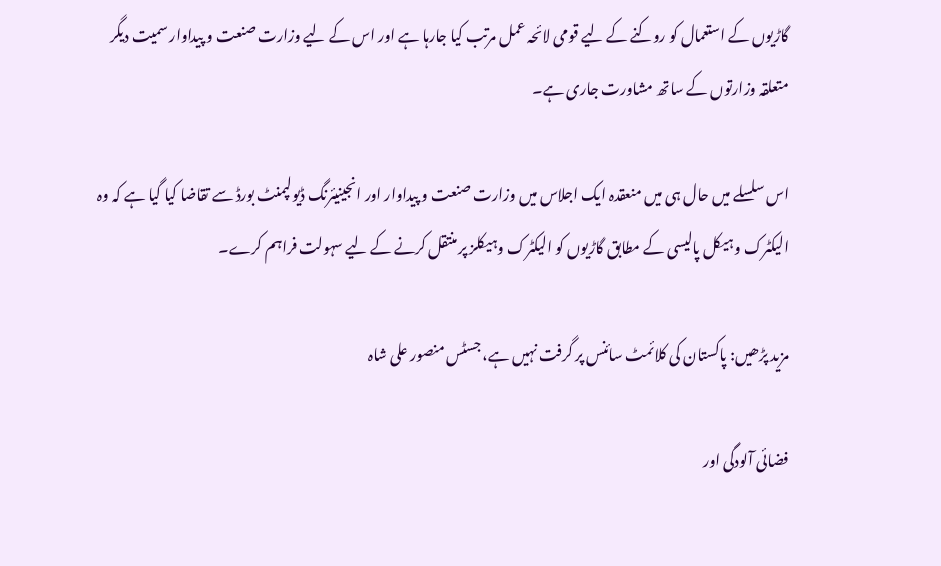گاڑیوں کے استعمال کو روکنے کے لیے قومی لائحہ عمل مرتب کیا جارہا ہے اور اس کے لیے وزارت صنعت و پیداوار سمیت دیگر متعلقہ وزارتوں کے ساتھ مشاورت جاری ہے۔

اس سلسلے میں حال ہی میں منعقدہ ایک اجلاس میں وزارت صنعت و پیداوار اور انجینیئرنگ ڈیولپمنٹ بورڈ سے تقاضا کیا گیا ہے کہ وہ الیکٹرک وہیکل پالیسی کے مطابق گاڑیوں کو الیکٹرک وہیکلز پر منتقل کرنے کے لیے سہولت فراہم کرے۔

مزید پڑھیں: پاکستان کی کلائمٹ سائنس پر گرفت نہیں ہے، جسٹس منصور علی شاہ

فضائی آلودگی اور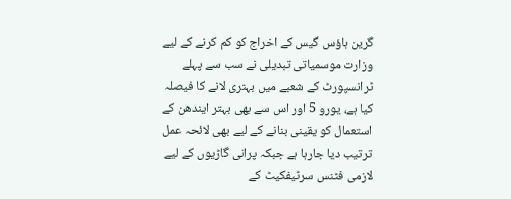گرین ہاؤس گیس کے اخراج کو کم کرنے کے لیے وزارت موسمیاتی تبدیلی نے سب سے پہلے ٹرانسپورٹ کے شعبے میں بہتری لانے کا فیصلہ کیا ہے، یورو 5 اور اس سے بھی بہتر ایندھن کے استعمال کو یقینی بنانے کے لیے بھی لائحہ عمل ترتیب دیا جارہا ہے جبکہ پرانی گاڑیوں کے لیے لازمی فٹنس سرٹیفکیٹ کے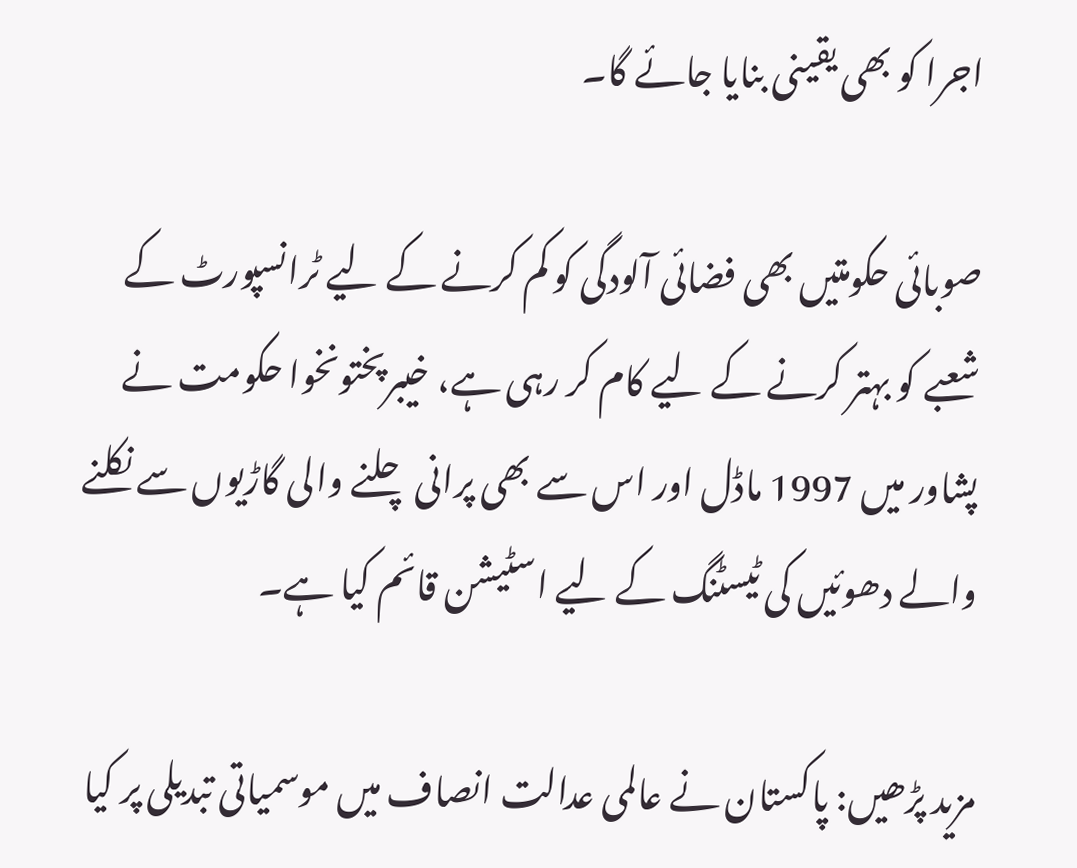اجرا کو بھی یقینی بنایا جائے گا۔

صوبائی حکومتیں بھی فضائی آلودگی کو کم کرنے کے لیے ٹرانسپورٹ کے شعبے کو بہتر کرنے کے لیے کام کر رہی ہے، خیبرپختونخوا حکومت نے پشاور میں 1997 ماڈل اور اس سے بھی پرانی چلنے والی گاڑیوں سے نکلنے والے دھوئیں کی ٹیسٹنگ کے لیے اسٹیشن قائم کیا ہے۔

مزید پڑھیں: پاکستان نے عالمی عدالت انصاف میں موسمیاتی تبدیلی پر کیا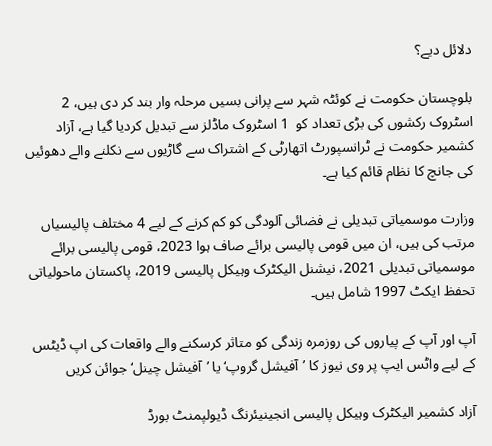دلائل دیے؟

بلوچستان حکومت نے کوئٹہ شہر سے پرانی بسیں مرحلہ وار بند کر دی ہیں، 2 اسٹروک رکشوں کی بڑی تعداد کو  1 اسٹروک ماڈلز سے تبدیل کردیا گیا ہے، آزاد کشمیر حکومت نے ٹرانسپورٹ اتھارٹی کے اشتراک سے گاڑیوں سے نکلنے والے دھوئیں کی جانچ کا نظام قائم کیا ہے۔

وزارت موسمیاتی تبدیلی نے فضائی آلودگی کو کم کرنے کے لیے 4 مختلف پالیسیاں مرتب کی ہیں، ان میں قومی پالیسی برائے صاف ہوا 2023، قومی پالیسی برائے موسمیاتی تبدیلی 2021، نیشنل الیکٹرک وہیکل پالیسی 2019، پاکستان ماحولیاتی تحفظ ایکٹ 1997 شامل ہیں۔

آپ اور آپ کے پیاروں کی روزمرہ زندگی کو متاثر کرسکنے والے واقعات کی اپ ڈیٹس کے لیے واٹس ایپ پر وی نیوز کا ’آفیشل گروپ‘ یا ’آفیشل چینل‘ جوائن کریں

آزاد کشمیر الیکٹرک وہیکل پالیسی انجینیئرنگ ڈیولپمنٹ بورڈ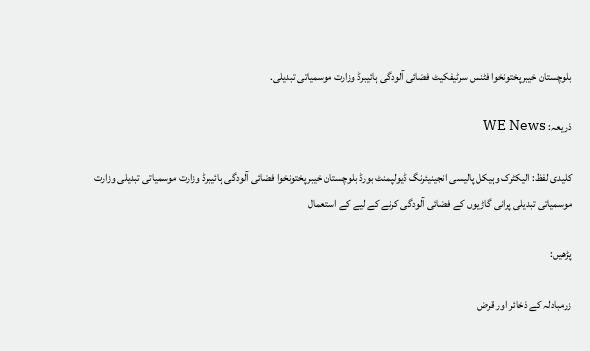بلوچستان خیبرپختونخوا فٹنس سرٹیفکیٹ فضائی آلودگی ہائیبرڈ وزارت موسمیاتی تبدیلی.

ذریعہ: WE News

کلیدی لفظ: الیکٹرک وہیکل پالیسی انجینیئرنگ ڈیولپمنٹ بورڈ بلوچستان خیبرپختونخوا فضائی آلودگی ہائیبرڈ وزارت موسمیاتی تبدیلی وزارت موسمیاتی تبدیلی پرانی گاڑیوں کے فضائی آلودگی کرنے کے لیے کے استعمال

پڑھیں:

زرمبادلہ کے ذخائر اور قرض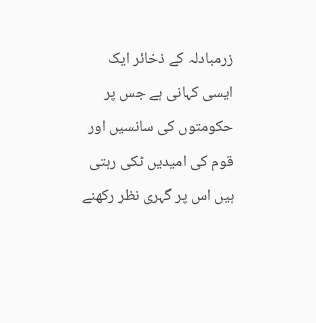زرمبادلہ کے ذخائر ایک ایسی کہانی ہے جس پر حکومتوں کی سانسیں اور قوم کی امیدیں ٹکی رہتی ہیں اس پر گہری نظر رکھنے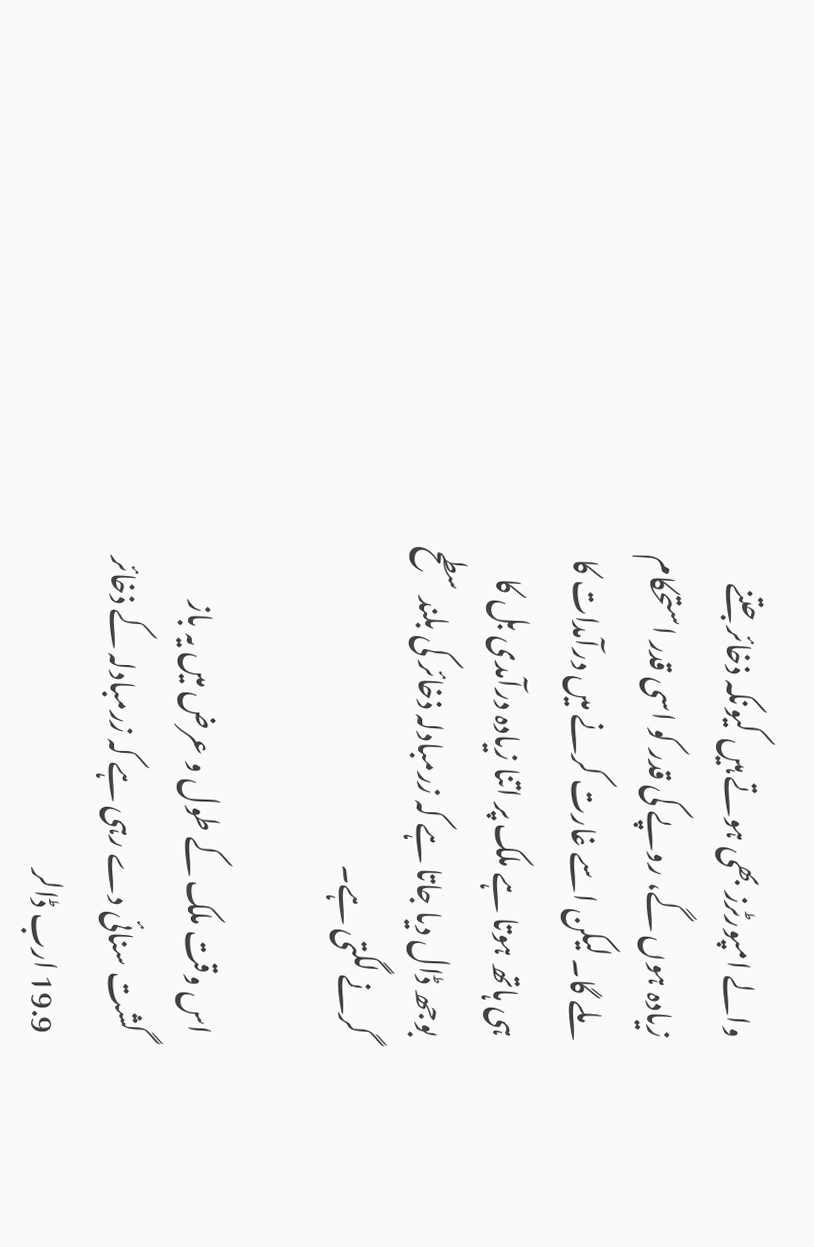والے امپورٹرز بھی ہوتے ہیں کیونکہ ذخائر جتنے زیادہ ہوں گے، روپے کی قدر کو اسی قدر استحکام ملے گا۔ لیکن اسے غارت کرنے میں درآمدات کا ہی ہاتھ ہوتا ہے ملک پر اتنا زیادہ درآمدی بل کا بوجھ ڈال دیا جاتا ہے کہ زرمبادلہ ذخائر کی بلند سطح گرنے لگتی ہے۔

اس وقت ملک کے طول و عرض میں یہ باز گشت سنائی دے رہی ہے کہ زرمبادلہ کے ذخائر 19.9 ارب ڈالر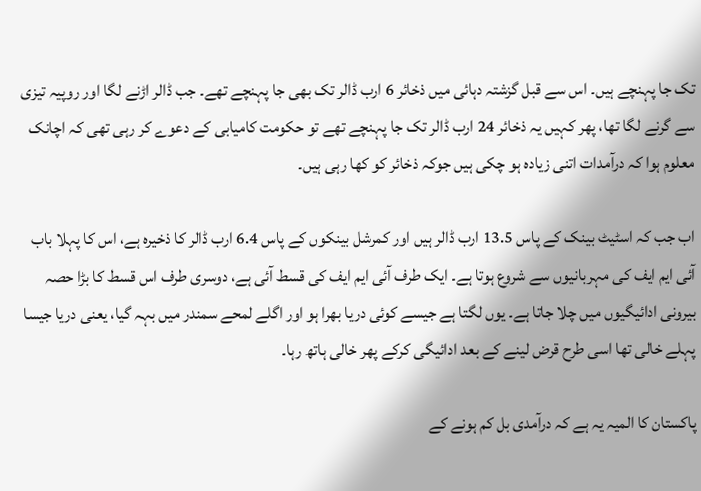تک جا پہنچے ہیں۔ اس سے قبل گزشتہ دہائی میں ذخائر 6 ارب ڈالر تک بھی جا پہنچے تھے۔ جب ڈالر اڑنے لگا اور روپیہ تیزی سے گرنے لگا تھا، پھر کہیں یہ ذخائر 24 ارب ڈالر تک جا پہنچے تھے تو حکومت کامیابی کے دعوے کر رہی تھی کہ اچانک معلوم ہوا کہ درآمدات اتنی زیادہ ہو چکی ہیں جوکہ ذخائر کو کھا رہی ہیں۔

اب جب کہ اسٹیٹ بینک کے پاس 13.5 ارب ڈالر ہیں اور کمرشل بینکوں کے پاس 6.4 ارب ڈالر کا ذخیرہ ہے، اس کا پہلا باب آئی ایم ایف کی مہربانیوں سے شروع ہوتا ہے۔ ایک طرف آئی ایم ایف کی قسط آئی ہے، دوسری طرف اس قسط کا بڑا حصہ بیرونی ادائیگیوں میں چلا جاتا ہے۔ یوں لگتا ہے جیسے کوئی دریا بھرا ہو اور اگلے لمحے سمندر میں بہہ گیا، یعنی دریا جیسا پہلے خالی تھا اسی طرح قرض لینے کے بعد ادائیگی کرکے پھر خالی ہاتھ رہا۔

پاکستان کا المیہ یہ ہے کہ درآمدی بل کم ہونے کے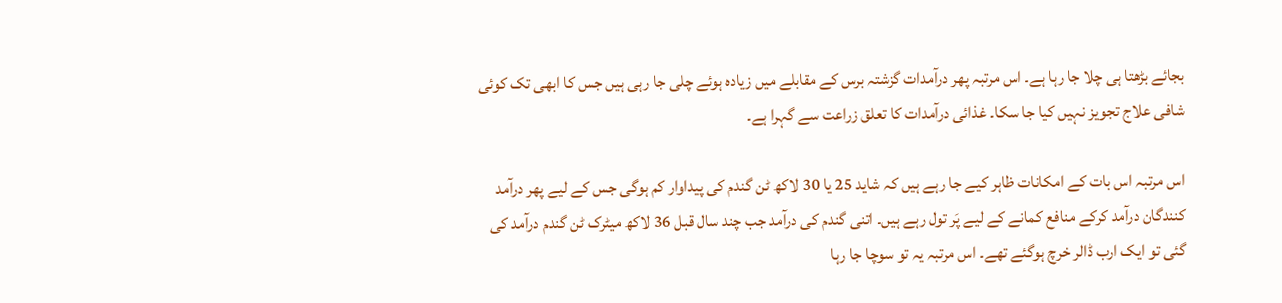بجائے بڑھتا ہی چلا جا رہا ہے۔ اس مرتبہ پھر درآمدات گزشتہ برس کے مقابلے میں زیادہ ہوئے چلی جا رہی ہیں جس کا ابھی تک کوئی شافی علاج تجویز نہیں کیا جا سکا۔ غذائی درآمدات کا تعلق زراعت سے گہرا ہے۔

اس مرتبہ اس بات کے امکانات ظاہر کیے جا رہے ہیں کہ شاید 25 یا 30 لاکھ ٹن گندم کی پیداوار کم ہوگی جس کے لیے پھر درآمد کنندگان درآمد کرکے منافع کمانے کے لیے پَر تول رہے ہیں۔ اتنی گندم کی درآمد جب چند سال قبل 36 لاکھ میٹرک ٹن گندم درآمد کی گئی تو ایک ارب ڈالر خرچ ہوگئے تھے۔ اس مرتبہ یہ تو سوچا جا رہا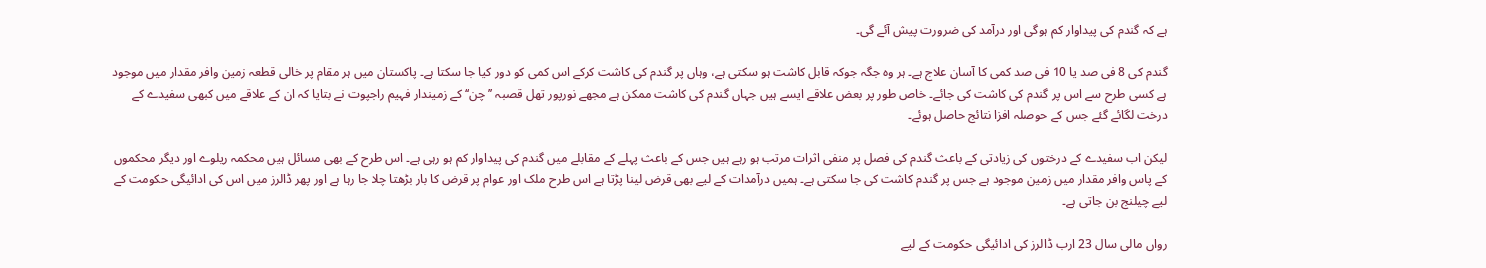ہے کہ گندم کی پیداوار کم ہوگی اور درآمد کی ضرورت پیش آئے گی۔

گندم کی 8 فی صد یا 10 فی صد کمی کا آسان علاج ہے۔ ہر وہ جگہ جوکہ قابل کاشت ہو سکتی ہے، وہاں پر گندم کی کاشت کرکے اس کمی کو دور کیا جا سکتا ہے۔ پاکستان میں ہر مقام پر خالی قطعہ زمین وافر مقدار میں موجود ہے کسی طرح سے اس پر گندم کی کاشت کی جائے۔ خاص طور پر بعض علاقے ایسے ہیں جہاں گندم کی کاشت ممکن ہے مجھے نورپور تھل قصبہ ’’چن‘‘ کے زمیندار فہیم راجپوت نے بتایا کہ ان کے علاقے میں کبھی سفیدے کے درخت لگائے گئے جس کے حوصلہ افزا نتائج حاصل ہوئے۔

لیکن اب سفیدے کے درختوں کی زیادتی کے باعث گندم کی فصل پر منفی اثرات مرتب ہو رہے ہیں جس کے باعث پہلے کے مقابلے میں گندم کی پیداوار کم ہو رہی ہے۔ اس طرح کے بھی مسائل ہیں محکمہ ریلوے اور دیگر محکموں کے پاس وافر مقدار میں زمین موجود ہے جس پر گندم کاشت کی جا سکتی ہے۔ ہمیں درآمدات کے لیے بھی قرض لینا پڑتا ہے اس طرح ملک اور عوام پر قرض کا بار بڑھتا چلا جا رہا ہے اور پھر ڈالرز میں اس کی ادائیگی حکومت کے لیے چیلنج بن جاتی ہے۔

رواں مالی سال 23 ارب ڈالرز کی ادائیگی حکومت کے لیے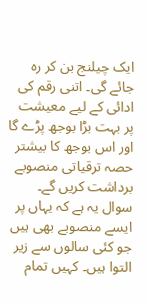ایک چیلنج بن کر رہ جائے گی۔ اتنی رقم کی ادائی کے لیے معیشت پر بہت بڑا بوجھ پڑے گا اور اس بوجھ کا بیشتر حصہ ترقیاتی منصوبے برداشت کریں گے۔ سوال یہ ہے کہ یہاں پر ایسے منصوبے بھی ہیں جو کئی سالوں سے زیر التوا ہیں۔ کہیں تمام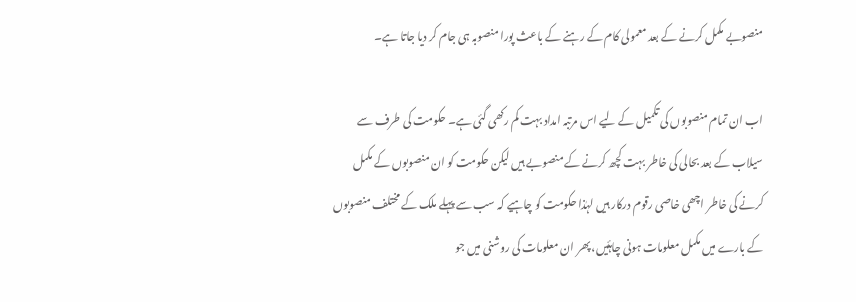منصوبے مکمل کرنے کے بعد معمولی کام کے رہنے کے باعث پورا منصوبہ ہی جام کر دیا جاتا ہے۔

اب ان تمام منصوبوں کی تکمیل کے لیے اس مرتبہ امداد بہت کم رکھی گئی ہے۔ حکومت کی طرف سے سیلاب کے بعد بحالی کی خاطر بہت کچھ کرنے کے منصوبے ہیں لیکن حکومت کو ان منصوبوں کے مکمل کرنے کی خاطر اچھی خاصی رقوم درکار ہیں لہٰذا حکومت کو چاہیے کہ سب سے پہلے ملک کے مختلف منصوبوں کے بارے میں مکمل معلومات ہونی چاہئیں، پھر ان معلومات کی روشنی میں جو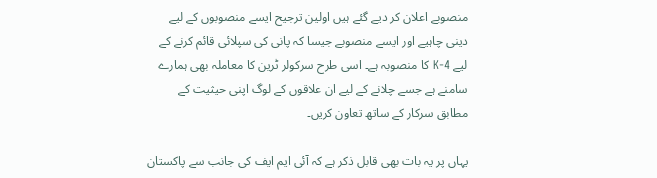منصوبے اعلان کر دیے گئے ہیں اولین ترجیح ایسے منصوبوں کے لیے دینی چاہیے اور ایسے منصوبے جیسا کہ پانی کی سپلائی قائم کرنے کے لیے K-4 کا منصوبہ ہے۔ اسی طرح سرکولر ٹرین کا معاملہ بھی ہمارے سامنے ہے جسے چلانے کے لیے ان علاقوں کے لوگ اپنی حیثیت کے مطابق سرکار کے ساتھ تعاون کریں۔

یہاں پر یہ بات بھی قابل ذکر ہے کہ آئی ایم ایف کی جانب سے پاکستان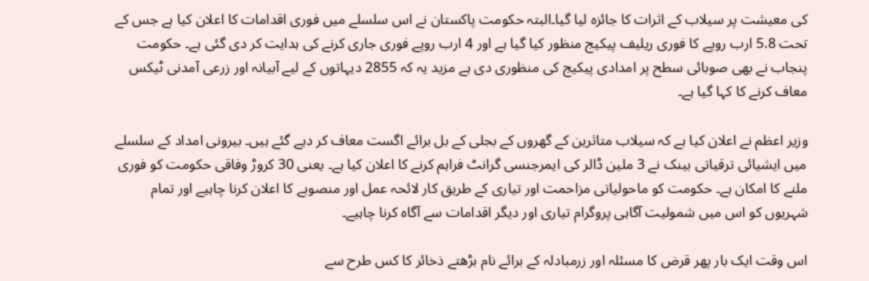کی معیشت پر سیلاب کے اثرات کا جائزہ لیا گیا۔البتہ حکومت پاکستان نے اس سلسلے میں فوری اقدامات کا اعلان کیا ہے جس کے تحت 5.8 ارب روپے کا فوری ریلیف پیکیج منظور کیا گیا ہے اور 4 ارب روپے فوری جاری کرنے کی ہدایت کر دی گئی ہے۔ حکومت پنجاب نے بھی صوبائی سطح پر امدادی پیکیج کی منظوری دی ہے مزید یہ کہ 2855 دیہاتوں کے لیے آبیانہ اور زرعی آمدنی ٹیکس معاف کرنے کا کہا گیا ہے۔

وزیر اعظم نے اعلان کیا ہے کہ سیلاب متاثرین کے گھروں کے بجلی کے بل برائے اگست معاف کر دیے گئے ہیں۔ بیرونی امداد کے سلسلے میں ایشیائی ترقیاتی بینک نے 3 ملین ڈالر کی ایمرجنسی گرانٹ فراہم کرنے کا اعلان کیا ہے۔ یعنی 30 کروڑ وفاقی حکومت کو فوری ملنے کا امکان ہے۔ حکومت کو ماحولیاتی مزاحمت اور تیاری کے طریق کار لائحہ عمل اور منصوبے کا اعلان کرنا چاہیے اور تمام شہریوں کو اس میں شمولیت آگاہی پروگرام تیاری اور دیگر اقدامات سے آگاہ کرنا چاہیے۔

اس وقت ایک بار پھر قرض کا مسئلہ اور زرمبادلہ کے برائے نام بڑھتے ذخائر کا کس طرح سے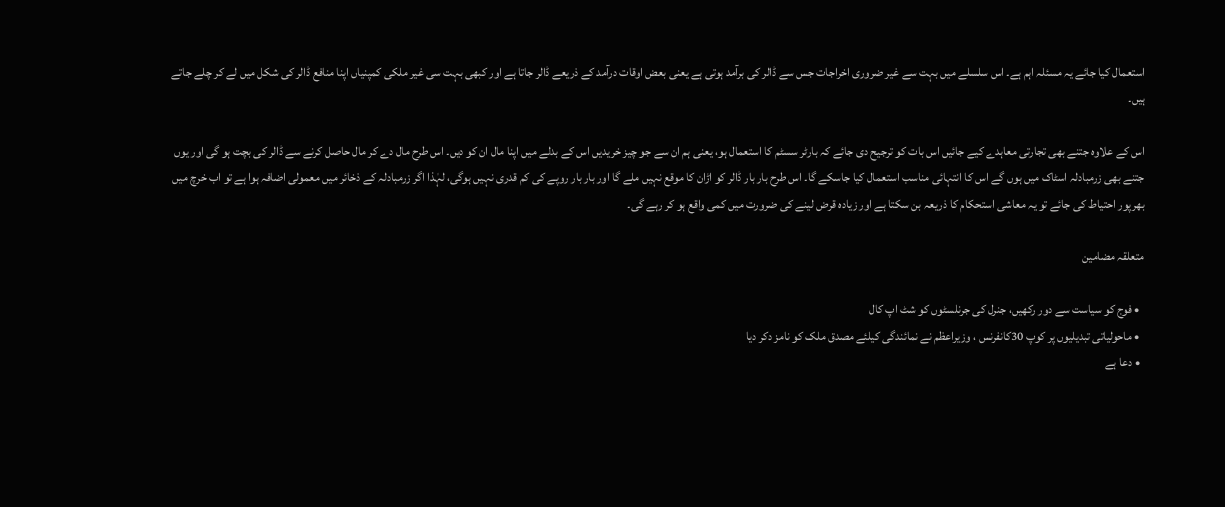استعمال کیا جائے یہ مسئلہ اہم ہے۔ اس سلسلے میں بہت سے غیر ضروری اخراجات جس سے ڈالر کی برآمد ہوتی ہے یعنی بعض اوقات درآمد کے ذریعے ڈالر جاتا ہے اور کبھی بہت سی غیر ملکی کمپنیاں اپنا منافع ڈالر کی شکل میں لے کر چلے جاتے ہیں۔

اس کے علاوہ جتنے بھی تجارتی معاہدے کیے جائیں اس بات کو ترجیح دی جائے کہ بارٹر سسٹم کا استعمال ہو، یعنی ہم ان سے جو چیز خریدیں اس کے بدلے میں اپنا مال ان کو دیں۔ اس طرح مال دے کر مال حاصل کرنے سے ڈالر کی بچت ہو گی اور یوں جتنے بھی زرمبادلہ اسٹاک میں ہوں گے اس کا انتہائی مناسب استعمال کیا جاسکے گا۔ اس طرح بار بار ڈالر کو اڑان کا موقع نہیں ملے گا اور بار بار روپے کی کم قدری نہیں ہوگی، لہٰذا اگر زرمبادلہ کے ذخائر میں معمولی اضافہ ہوا ہے تو اب خرچ میں بھرپور احتیاط کی جائے تو یہ معاشی استحکام کا ذریعہ بن سکتا ہے اور زیادہ قرض لینے کی ضرورت میں کمی واقع ہو کر رہے گی۔

متعلقہ مضامین

  • فوج کو سیاست سے دور رکھیں، جنرل کی جرنلسٹوں کو شٹ اپ کال
  • ماحولیاتی تبدیلیوں پر کوپ 30کانفرنس ، وزیراعظم نے نمائندگی کیلئے مصدق ملک کو نامز دکر دیا
  • دعا ہے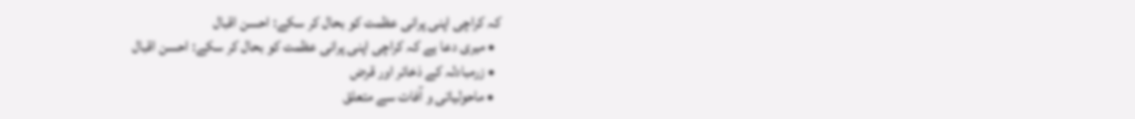کہ کراچی اپنی پرانی عظمت کو بحال کر سکے: احسن اقبال
  • میری دعا ہے کہ کراچی اپنی پرانی عظمت کو بحال کر سکے: احسن اقبال
  • زرمبادلہ کے ذخائر اور قرض
  • ماحولیاتی و آفات سے متعلق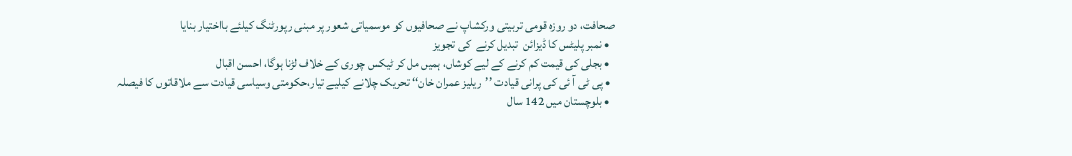صحافت، دو روزہ قومی تربیتی ورکشاپ نے صحافیوں کو موسمیاتی شعور پر مبنی رپورٹنگ کیلئے بااختیار بنایا
  • نمبر پلیٹس کا ڈیزائن  تبدیل کرنے  کی تجویز
  • بجلی کی قیمت کم کرنے کے لیے کوشاں، ہمیں مل کر ٹیکس چوری کے خلاف لڑنا ہوگا، احسن اقبال
  • پی ٹی آ ئی کی پرانی قیادت ’’ریلیز عمران خان‘‘ تحریک چلانے کیلیے تیار،حکومتی وسیاسی قیادت سے ملاقاتوں کا فیصلہ
  • بلوچستان میں 142 سال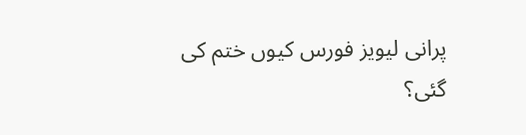پرانی لیویز فورس کیوں ختم کی گئی؟